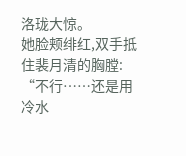洛珑大惊。
她脸颊绯红,双手抵住裴月清的胸膛:
“不行……还是用冷水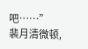吧……”
裴月清微顿,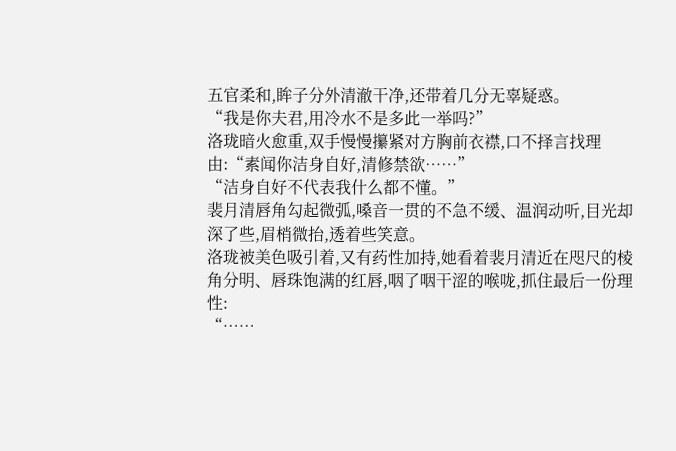五官柔和,眸子分外清澈干净,还带着几分无辜疑惑。
“我是你夫君,用冷水不是多此一举吗?”
洛珑暗火愈重,双手慢慢攥紧对方胸前衣襟,口不择言找理由:“素闻你洁身自好,清修禁欲……”
“洁身自好不代表我什么都不懂。”
裴月清唇角勾起微弧,嗓音一贯的不急不缓、温润动听,目光却深了些,眉梢微抬,透着些笑意。
洛珑被美色吸引着,又有药性加持,她看着裴月清近在咫尺的棱角分明、唇珠饱满的红唇,咽了咽干涩的喉咙,抓住最后一份理性:
“……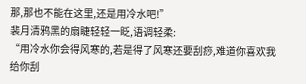那,那也不能在这里,还是用冷水吧!”
裴月清鸦黑的扇睫轻轻一眨,语调轻柔:
“用冷水你会得风寒的,若是得了风寒还要刮痧,难道你喜欢我给你刮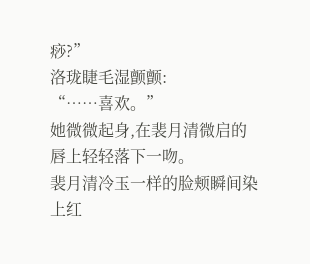痧?”
洛珑睫毛湿颤颤:
“……喜欢。”
她微微起身,在裴月清微启的唇上轻轻落下一吻。
裴月清冷玉一样的脸颊瞬间染上红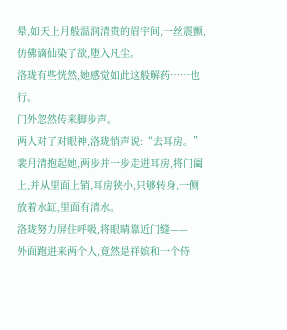晕,如天上月般温润清贵的眉宇间,一丝震颤,仿佛谪仙染了欲,堕入凡尘。
洛珑有些恍然,她感觉如此这般解药……也行。
门外忽然传来脚步声。
两人对了对眼神,洛珑悄声说:“去耳房。”
裴月清抱起她,两步并一步走进耳房,将门阖上,并从里面上销,耳房狭小,只够转身,一侧放着水缸,里面有清水。
洛珑努力屏住呼吸,将眼睛靠近门缝——
外面跑进来两个人,竟然是祥嫔和一个侍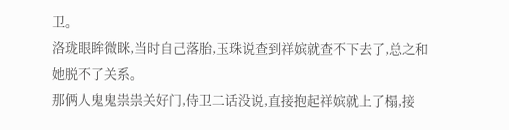卫。
洛珑眼眸微眯,当时自己落胎,玉珠说查到祥嫔就查不下去了,总之和她脱不了关系。
那俩人鬼鬼祟祟关好门,侍卫二话没说,直接抱起祥嫔就上了榻,接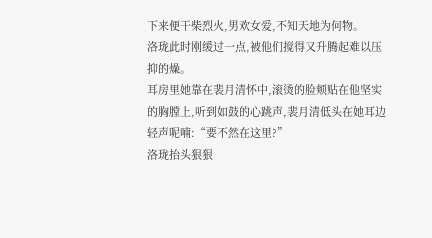下来便干柴烈火,男欢女爱,不知天地为何物。
洛珑此时刚缓过一点,被他们搅得又升腾起难以压抑的燥。
耳房里她靠在裴月清怀中,滚烫的脸颊贴在他坚实的胸膛上,听到如鼓的心跳声,裴月清低头在她耳边轻声呢喃:“要不然在这里?”
洛珑抬头狠狠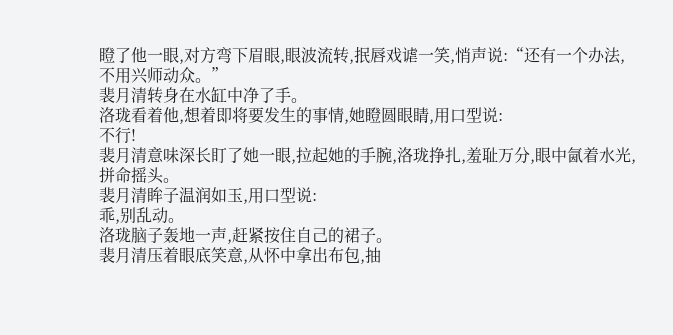瞪了他一眼,对方弯下眉眼,眼波流转,抿唇戏谑一笑,悄声说:“还有一个办法,不用兴师动众。”
裴月清转身在水缸中净了手。
洛珑看着他,想着即将要发生的事情,她瞪圆眼睛,用口型说:
不行!
裴月清意味深长盯了她一眼,拉起她的手腕,洛珑挣扎,羞耻万分,眼中氤着水光,拼命摇头。
裴月清眸子温润如玉,用口型说:
乖,别乱动。
洛珑脑子轰地一声,赶紧按住自己的裙子。
裴月清压着眼底笑意,从怀中拿出布包,抽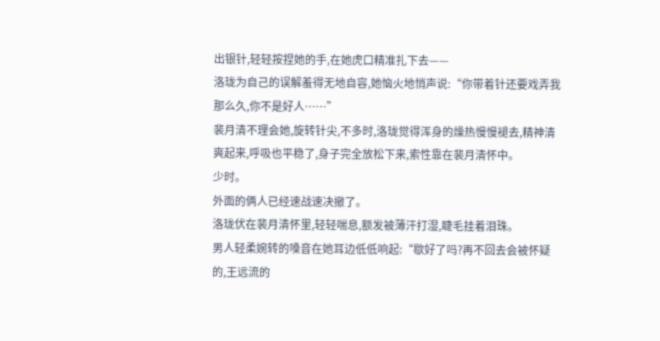出银针,轻轻按捏她的手,在她虎口精准扎下去——
洛珑为自己的误解羞得无地自容,她恼火地悄声说:“你带着针还要戏弄我那么久,你不是好人……”
裴月清不理会她,旋转针尖,不多时,洛珑觉得浑身的燥热慢慢褪去,精神清爽起来,呼吸也平稳了,身子完全放松下来,索性靠在裴月清怀中。
少时。
外面的俩人已经速战速决撤了。
洛珑伏在裴月清怀里,轻轻喘息,额发被薄汗打湿,睫毛挂着泪珠。
男人轻柔婉转的嗓音在她耳边低低响起:“歇好了吗?再不回去会被怀疑的,王远流的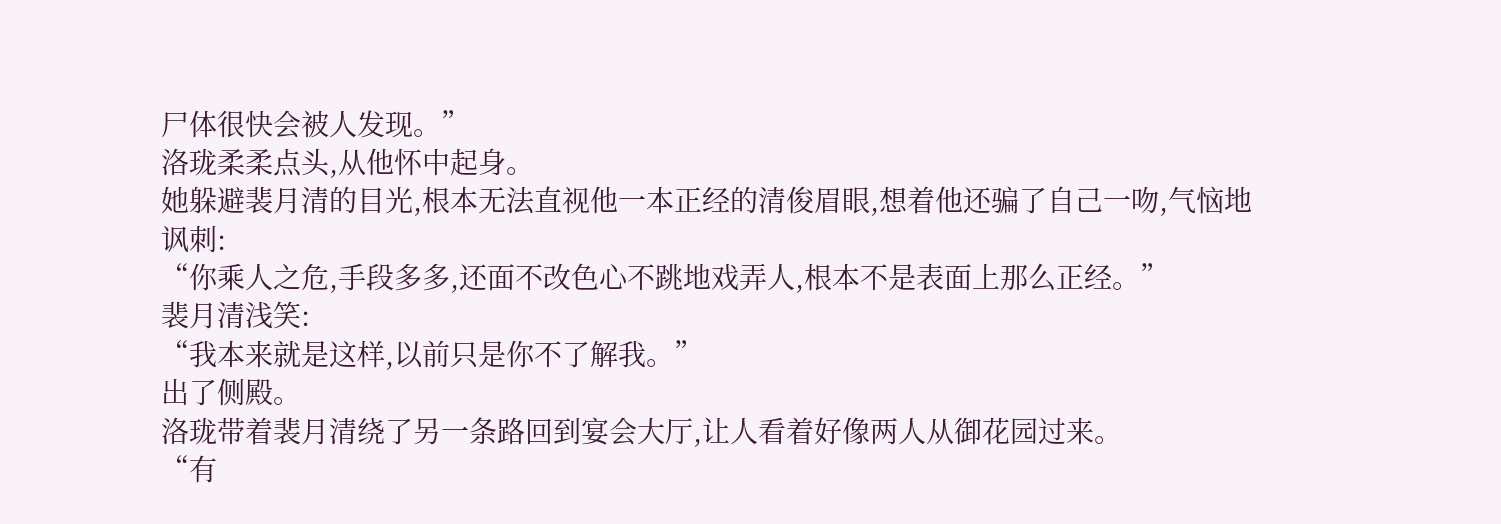尸体很快会被人发现。”
洛珑柔柔点头,从他怀中起身。
她躲避裴月清的目光,根本无法直视他一本正经的清俊眉眼,想着他还骗了自己一吻,气恼地讽刺:
“你乘人之危,手段多多,还面不改色心不跳地戏弄人,根本不是表面上那么正经。”
裴月清浅笑:
“我本来就是这样,以前只是你不了解我。”
出了侧殿。
洛珑带着裴月清绕了另一条路回到宴会大厅,让人看着好像两人从御花园过来。
“有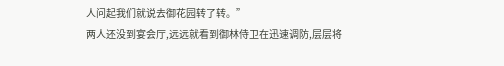人问起我们就说去御花园转了转。”
两人还没到宴会厅,远远就看到御林侍卫在迅速调防,层层将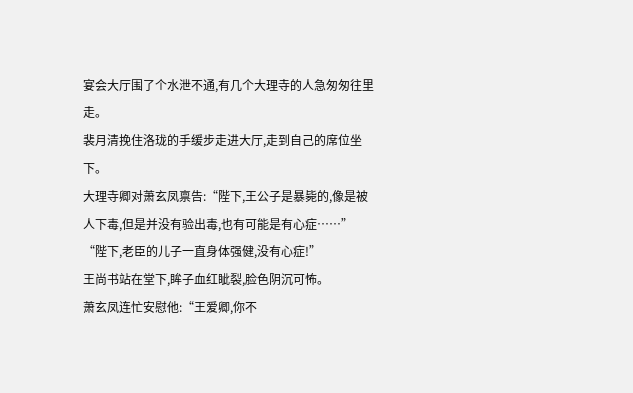宴会大厅围了个水泄不通,有几个大理寺的人急匆匆往里走。
裴月清挽住洛珑的手缓步走进大厅,走到自己的席位坐下。
大理寺卿对萧玄凤禀告:“陛下,王公子是暴毙的,像是被人下毒,但是并没有验出毒,也有可能是有心症……”
“陛下,老臣的儿子一直身体强健,没有心症!”
王尚书站在堂下,眸子血红眦裂,脸色阴沉可怖。
萧玄凤连忙安慰他:“王爱卿,你不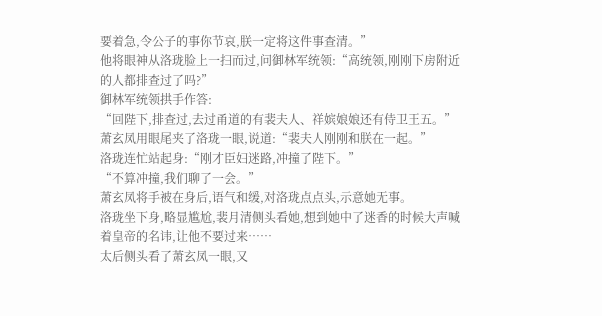要着急,令公子的事你节哀,朕一定将这件事查清。”
他将眼神从洛珑脸上一扫而过,问御林军统领:“高统领,刚刚下房附近的人都排查过了吗?”
御林军统领拱手作答:
“回陛下,排查过,去过甬道的有裴夫人、祥嫔娘娘还有侍卫王五。”
萧玄凤用眼尾夹了洛珑一眼,说道:“裴夫人刚刚和朕在一起。”
洛珑连忙站起身:“刚才臣妇迷路,冲撞了陛下。”
“不算冲撞,我们聊了一会。”
萧玄凤将手被在身后,语气和缓,对洛珑点点头,示意她无事。
洛珑坐下身,略显尴尬,裴月清侧头看她,想到她中了迷香的时候大声喊着皇帝的名讳,让他不要过来……
太后侧头看了萧玄凤一眼,又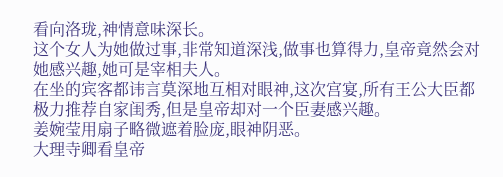看向洛珑,神情意味深长。
这个女人为她做过事,非常知道深浅,做事也算得力,皇帝竟然会对她感兴趣,她可是宰相夫人。
在坐的宾客都讳言莫深地互相对眼神,这次宫宴,所有王公大臣都极力推荐自家闺秀,但是皇帝却对一个臣妻感兴趣。
姜婉莹用扇子略微遮着脸庞,眼神阴恶。
大理寺卿看皇帝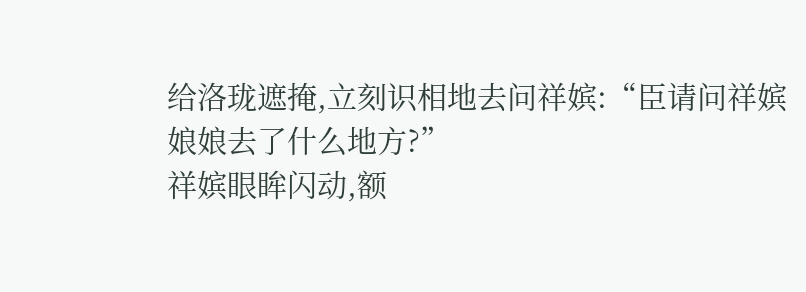给洛珑遮掩,立刻识相地去问祥嫔:“臣请问祥嫔娘娘去了什么地方?”
祥嫔眼眸闪动,额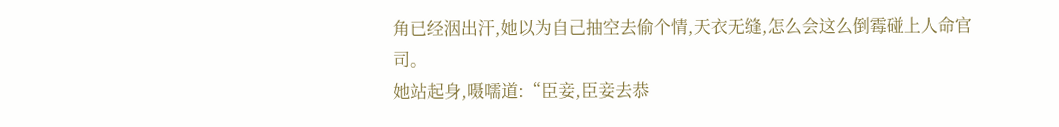角已经洇出汗,她以为自己抽空去偷个情,天衣无缝,怎么会这么倒霉碰上人命官司。
她站起身,嗫嚅道:“臣妾,臣妾去恭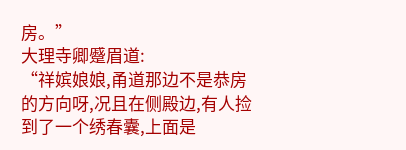房。”
大理寺卿蹙眉道:
“祥嫔娘娘,甬道那边不是恭房的方向呀,况且在侧殿边,有人捡到了一个绣春囊,上面是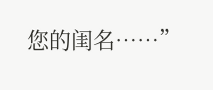您的闺名……”